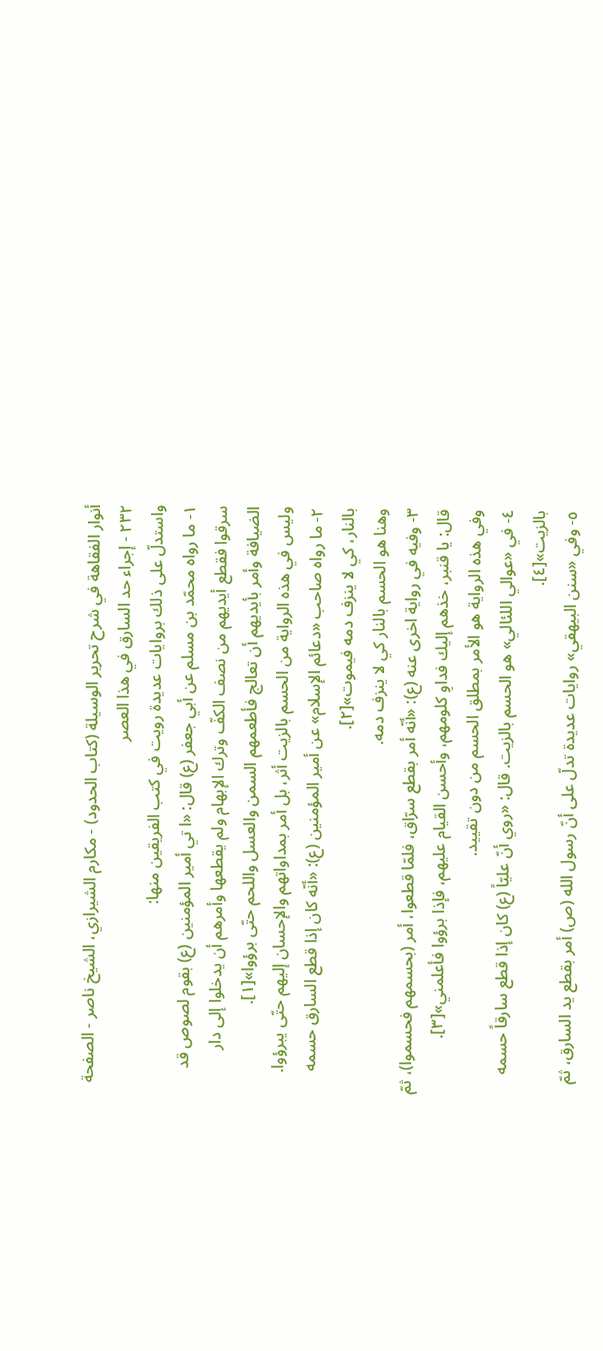أنوار الفقاهة في شرح تحرير الوسيلة (كتاب الحدود) - مكارم الشيرازي، الشيخ ناصر - الصفحة ٢٣٢ - إجراء حد السارق في هذا العصر
واستدلّ على ذلك بروايات عديدة رويت في كتب الفريقين منها:
١- ما رواه محمّد بن مسلم عن أبي جعفر (ع) قال: «ا تي أمير المؤمنين (ع) بقوم لصوص قد سرقوا فقطع أيديهم من نصف الكفّ وترك الإبهام ولم يقطعها وأمرهم أن يدخلوا إلى دار الضيافة وأمر بأيديهم أن تعالج فأطعمهم السمن والعسل واللحم حتّى برؤوا»[١].
وليس في هذه الرواية من الحسم بالزيت أثر، بل أمر بمداواتهم والإحسان إليهم حتّى يبرؤوا.
٢- ما رواه صاحب «دعائم الإسلام» عن أمير المؤمنين (ع): «أنّه كان إذا قطع السارق حسمه بالنار، كي لا ينزف دمه فيموت»[٢].
وهنا هو الحسم بالنار كي لا ينزف دمه.
٣- وفيه في رواية اخرى عنه (ع): «أنّه أمر بقطع سرّاق، فلمّا قطعوا، أمر (بحسمهم فحسموا)، ثمّ قال: يا قنبر، خذهم إليك فداوِ كلومهم، وأحسن القيام عليهم، فإذا برؤوا فأعلمني»[٣].
وفي هذه الرواية هو الأمر بمطلق الحسم من دون تقييد.
٤- في «عوالي اللئالي» هو الحسم بالزيت. قال: «روي أنّ عليّاً (ع) كان إذا قطع سارقاً حسمه بالزيت»[٤].
٥- وفي «سنن البيهقي» روايات عديدة تدلّ على أنّ رسول الله (ص) أمر بقطع يد السارق، ثمّ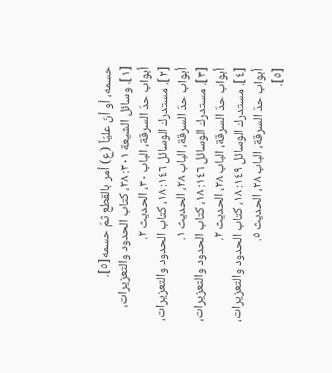حسمه، أو أنّ عليّاً (ع) أمر بالقطع ثمّ حسمه[٥].
[١]. وسائل الشيعة ٣٠١: ٢٨، كتاب الحدود والتعزيرات، أبواب حدّ السرقة، الباب ٣٠، الحديث ٢.
[٢]. مستدرك الوسائل ١٤٦: ١٨، كتاب الحدود والتعزيرات، أبواب حدّ السرقة، الباب ٢٨، الحديث ١.
[٣]. مستدرك الوسائل ١٤٦: ١٨، كتاب الحدود والتعزيرات، أبواب حدّ السرقة، الباب ٢٨، الحديث ٢.
[٤]. مستدرك الوسائل ١٤٩: ١٨، كتاب الحدود والتعزيرات، أبواب حدّ السرقة، الباب ٢٨، الحديث ٥.
[٥].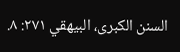السنن الكبرى، البيهقي ٢٧١: ٨.